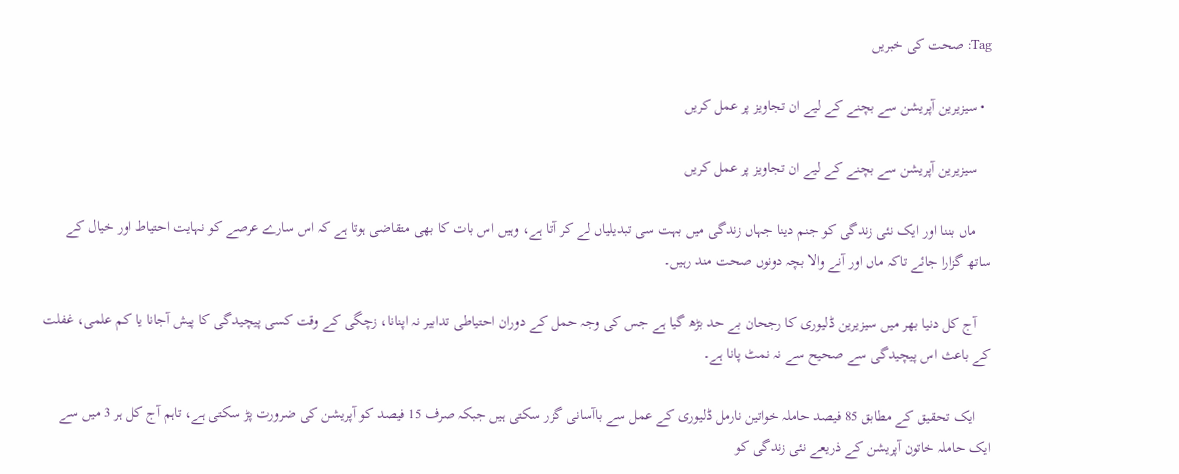Tag: صحت کی خبریں

  • سیزیرین آپریشن سے بچنے کے لیے ان تجاویز پر عمل کریں

    سیزیرین آپریشن سے بچنے کے لیے ان تجاویز پر عمل کریں

    ماں بننا اور ایک نئی زندگی کو جنم دینا جہاں زندگی میں بہت سی تبدیلیاں لے کر آتا ہے، وہیں اس بات کا بھی متقاضی ہوتا ہے کہ اس سارے عرصے کو نہایت احتیاط اور خیال کے ساتھ گزارا جائے تاکہ ماں اور آنے والا بچہ دونوں صحت مند رہیں۔

    آج کل دنیا بھر میں سیزیرین ڈلیوری کا رجحان بے حد بڑھ گیا ہے جس کی وجہ حمل کے دوران احتیاطی تدابیر نہ اپنانا، زچگی کے وقت کسی پیچیدگی کا پیش آجانا یا کم علمی، غفلت کے باعث اس پیچیدگی سے صحیح سے نہ نمٹ پانا ہے۔

    ایک تحقیق کے مطابق 85 فیصد حاملہ خواتین نارمل ڈلیوری کے عمل سے باآسانی گزر سکتی ہیں جبکہ صرف 15 فیصد کو آپریشن کی ضرورت پڑ سکتی ہے، تاہم آج کل ہر 3 میں سے ایک حاملہ خاتون آپریشن کے ذریعے نئی زندگی کو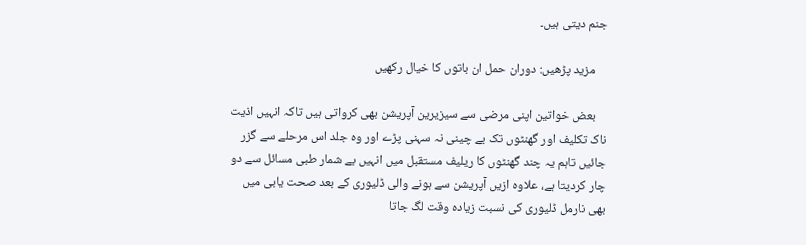جنم دیتی ہیں۔

    مزید پڑھیں: دوران حمل ان باتوں کا خیال رکھیں

    بعض خواتین اپنی مرضی سے سیزیرین آپریشن بھی کرواتی ہیں تاکہ انہیں اذیت ناک تکلیف اور گھنٹوں تک بے چینی نہ سہنی پڑے اور وہ جلد اس مرحلے سے گزر جائیں تاہم یہ چند گھنٹوں کا ریلیف مستقبل میں انہیں بے شمار طبی مسائل سے دو چار کردیتا ہے، علاوہ ازیں آپریشن سے ہونے والی ڈلیوری کے بعد صحت یابی میں بھی نارمل ڈلیوری کی نسبت زیادہ وقت لگ جاتا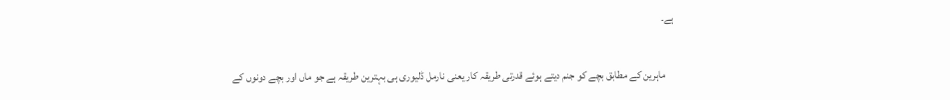ہے۔

    ماہرین کے مطابق بچے کو جنم دیتے ہوئے قدرتی طریقہ کار یعنی نارمل ڈلیوری ہی بہترین طریقہ ہے جو ماں اور بچے دونوں کے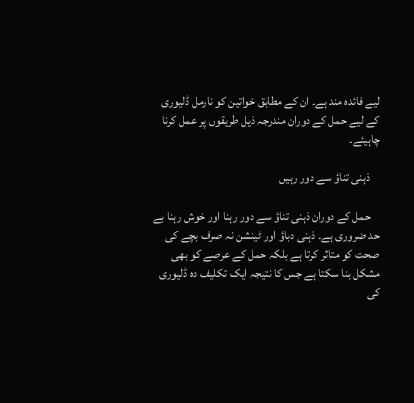لیے فائدہ مند ہے۔ ان کے مطابق خواتین کو نارمل ڈلیوری کے لیے حمل کے دوران مندرجہ ذیل طریقوں پر عمل کرنا چاہیئے۔

    ذہنی تناؤ سے دور رہیں

    حمل کے دوران ذہنی تناؤ سے دور رہنا اور خوش رہنا بے حد ضروری ہے۔ ذہنی دباؤ اور ٹینشن نہ صرف بچے کی صحت کو متاثر کرتا ہے بلکہ حمل کے عرصے کو بھی مشکل بنا سکتا ہے جس کا نتیجہ ایک تکلیف دہ ڈلیوری کی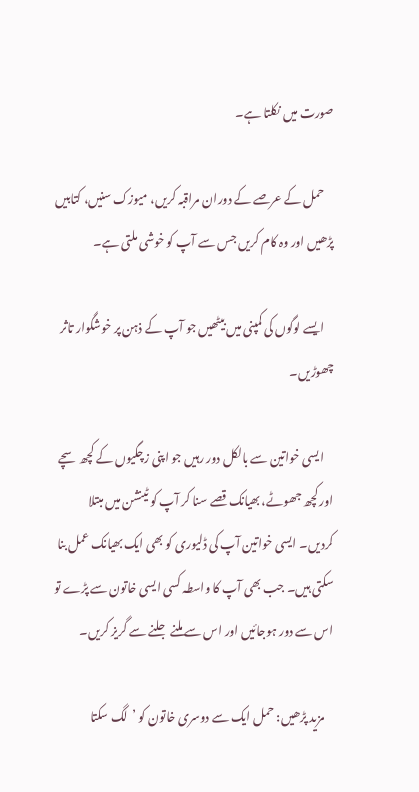صورت میں نکلتا ہے۔

    حمل کے عرصے کے دوران مراقبہ کریں، میوزک سنیں، کتابیں پڑھیں اور وہ کام کریں جس سے آپ کو خوشی ملتی ہے۔

    ایسے لوگوں کی کمپنی میں بیٹھیں جو آپ کے ذہن پر خوشگوار تاثر چھوڑیں۔

    ایسی خواتین سے بالکل دور رہیں جو اپنی زچگیوں کے کچھ سچے اور کچھ جھوٹے، بھیانک قصے سنا کر آپ کو ٹینشن میں مبتلا کردیں۔ ایسی خواتین آپ کی ڈلیوری کو بھی ایک بھیانک عمل بنا سکتی ہیں۔ جب بھی آپ کا واسطہ کسی ایسی خاتون سے پڑے تو اس سے دور ہوجائیں اور اس سے ملنے جلنے سے گریز کریں۔

    مزید پڑھیں: حمل ایک سے دوسری خاتون کو ’لگ سکتا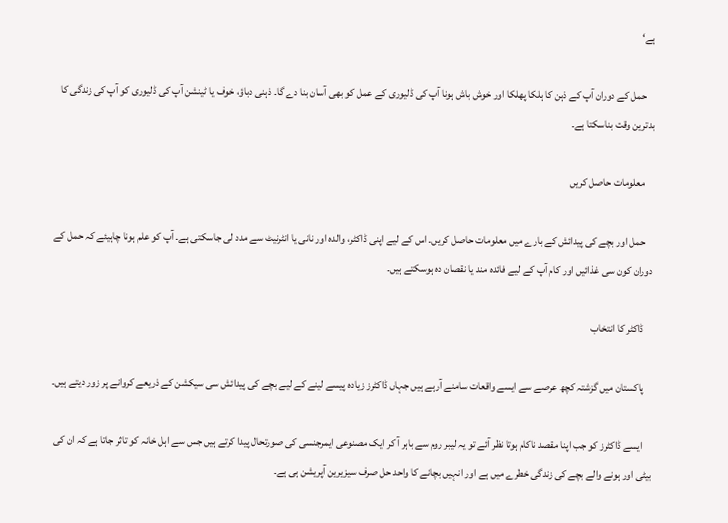ہے‘

    حمل کے دوران آپ کے ذہن کا ہلکا پھلکا اور خوش باش ہونا آپ کی ڈلیوری کے عمل کو بھی آسان بنا دے گا۔ ذہنی دباؤ، خوف یا ٹینشن آپ کی ڈلیوری کو آپ کی زندگی کا بدترین وقت بناسکتا ہے۔

    معلومات حاصل کریں

    حمل اور بچے کی پیدائش کے بارے میں معلومات حاصل کریں۔ اس کے لیے اپنی ڈاکٹر، والدہ اور نانی یا انٹرنیٹ سے مدد لی جاسکتی ہے۔ آپ کو علم ہونا چاہیئے کہ حمل کے دوران کون سی غذائیں اور کام آپ کے لیے فائدہ مند یا نقصان دہ ہوسکتے ہیں۔

    ڈاکٹر کا انتخاب

    پاکستان میں گزشتہ کچھ عرصے سے ایسے واقعات سامنے آرہے ہیں جہاں ڈاکٹرز زیادہ پیسے لینے کے لیے بچے کی پیدائش سی سیکشن کے ذریعے کروانے پر زور دیتے ہیں۔

    ایسے ڈاکٹرز کو جب اپنا مقصد ناکام ہوتا نظر آئے تو یہ لیبر روم سے باہر آ کر ایک مصنوعی ایمرجنسی کی صورتحال پیدا کرتے ہیں جس سے اہل خانہ کو تاثر جاتا ہے کہ ان کی بیٹی اور ہونے والے بچے کی زندگی خطرے میں ہے اور انہیں بچانے کا واحد حل صرف سیزیرین آپریشن ہی ہے۔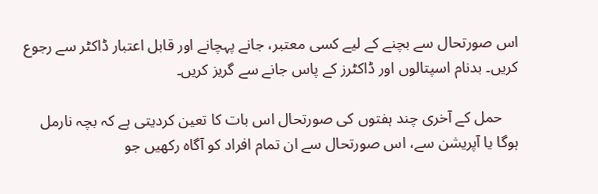اس صورتحال سے بچنے کے لیے کسی معتبر، جانے پہچانے اور قابل اعتبار ڈاکٹر سے رجوع کریں۔ بدنام اسپتالوں اور ڈاکٹرز کے پاس جانے سے گریز کریں۔

    حمل کے آخری چند ہفتوں کی صورتحال اس بات کا تعین کردیتی ہے کہ بچہ نارمل ہوگا یا آپریشن سے، اس صورتحال سے ان تمام افراد کو آگاہ رکھیں جو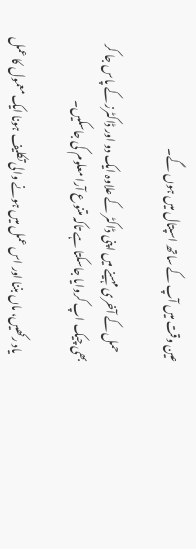عین وقت میں آپ کے ساتھ اسپتال میں ہوں گے۔

    حمل کے آخری مہینے میں اپنی ڈاکٹر کے علاوہ ایک دو اور ڈاکٹرز کے پاس جا کر بھی چیک اپ کروایا جاسکتا ہے تاکہ متنوع آرا معلوم کی جاسکیں۔

    یاد رکھیں، ماں بننا اور اس عمل میں ہونے والی تکلیف ہونا ایک معمول کا عمل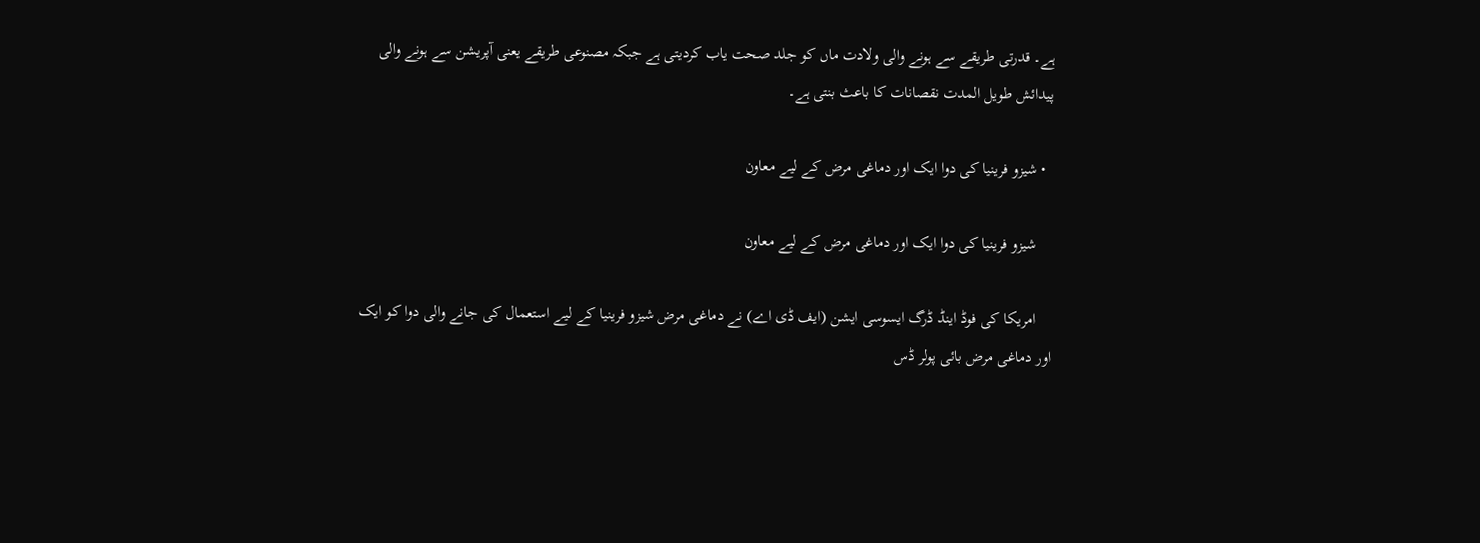ہے۔ قدرتی طریقے سے ہونے والی ولادت ماں کو جلد صحت یاب کردیتی ہے جبکہ مصنوعی طریقے یعنی آپریشن سے ہونے والی پیدائش طویل المدت نقصانات کا باعث بنتی ہے۔

  • شیزو فرینیا کی دوا ایک اور دماغی مرض کے لیے معاون

    شیزو فرینیا کی دوا ایک اور دماغی مرض کے لیے معاون

    امریکا کی فوڈ اینڈ ڈرگ ایسوسی ایشن (ایف ڈی اے) نے دماغی مرض شیزو فرینیا کے لیے استعمال کی جانے والی دوا کو ایک اور دماغی مرض بائی پولر ڈس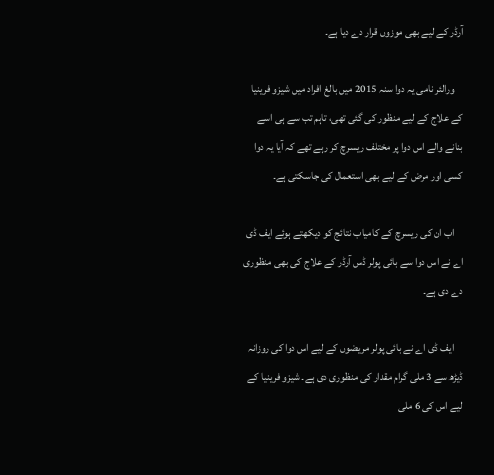آرڈر کے لیے بھی موزوں قرار دے دیا ہے۔

    ورالئر نامی یہ دوا سنہ 2015 میں بالغ افراد میں شیزو فرینیا کے علاج کے لیے منظور کی گئی تھی، تاہم تب سے ہی اسے بنانے والے اس دوا پر مختلف ریسرچ کر رہے تھے کہ آیا یہ دوا کسی اور مرض کے لیے بھی استعمال کی جاسکتی ہے۔

    اب ان کی ریسرچ کے کامیاب نتائج کو دیکھتے ہوئے ایف ڈی اے نے اس دوا سے بائی پولر ڈس آرڈر کے علاج کی بھی منظوری دے دی ہے۔

    ایف ڈی اے نے بائی پولر مریضوں کے لیے اس دوا کی روزانہ ڈیڑھ سے 3 ملی گرام مقدار کی منظوری دی ہے۔ شیزو فرینیا کے لیے اس کی 6 ملی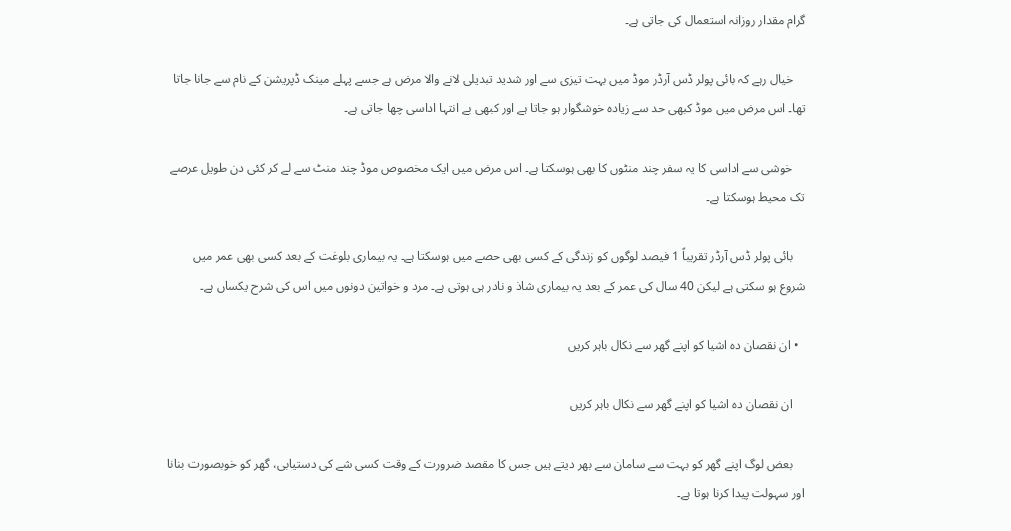گرام مقدار روزانہ استعمال کی جاتی ہے۔

    خیال رہے کہ بائی پولر ڈس آرڈر موڈ میں بہت تیزی سے اور شدید تبدیلی لانے والا مرض ہے جسے پہلے مینک ڈپریشن کے نام سے جانا جاتا تھا۔ اس مرض میں موڈ کبھی حد سے زیادہ خوشگوار ہو جاتا ہے اور کبھی بے انتہا اداسی چھا جاتی ہے۔

    خوشی سے اداسی کا یہ سفر چند منٹوں کا بھی ہوسکتا ہے۔ اس مرض میں ایک مخصوص موڈ چند منٹ سے لے کر کئی دن طویل عرصے تک محیط ہوسکتا ہے۔

    بائی پولر ڈس آرڈر تقریباً 1 فیصد لوگوں کو زندگی کے کسی بھی حصے میں ہوسکتا ہے۔ یہ بیماری بلوغت کے بعد کسی بھی عمر میں شروع ہو سکتی ہے لیکن 40 سال کی عمر کے بعد یہ بیماری شاذ و نادر ہی ہوتی ہے۔ مرد و خواتین دونوں میں اس کی شرح یکساں ہے۔

  • ان نقصان دہ اشیا کو اپنے گھر سے نکال باہر کریں

    ان نقصان دہ اشیا کو اپنے گھر سے نکال باہر کریں

    بعض لوگ اپنے گھر کو بہت سے سامان سے بھر دیتے ہیں جس کا مقصد ضرورت کے وقت کسی شے کی دستیابی، گھر کو خوبصورت بنانا اور سہولت پیدا کرنا ہوتا ہے۔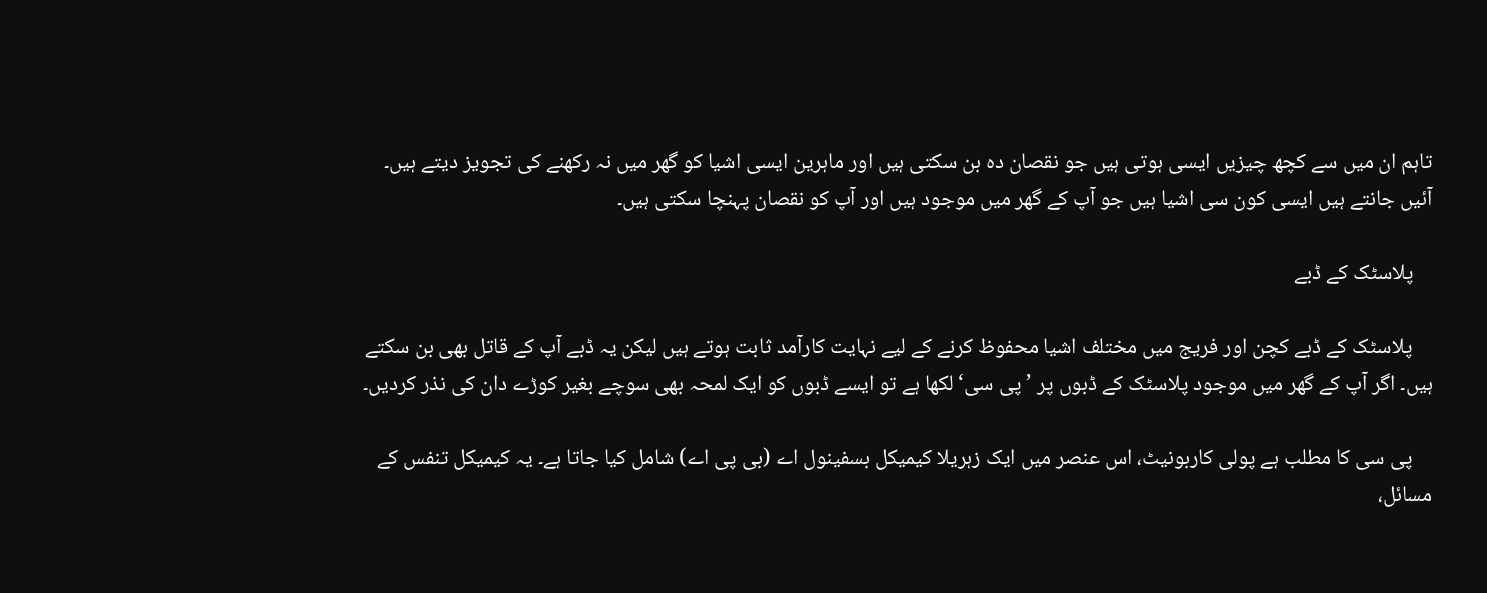تاہم ان میں سے کچھ چیزیں ایسی ہوتی ہیں جو نقصان دہ بن سکتی ہیں اور ماہرین ایسی اشیا کو گھر میں نہ رکھنے کی تجویز دیتے ہیں۔ آئیں جانتے ہیں ایسی کون سی اشیا ہیں جو آپ کے گھر میں موجود ہیں اور آپ کو نقصان پہنچا سکتی ہیں۔

    پلاسٹک کے ڈبے

    پلاسٹک کے ڈبے کچن اور فریج میں مختلف اشیا محفوظ کرنے کے لیے نہایت کارآمد ثابت ہوتے ہیں لیکن یہ ڈبے آپ کے قاتل بھی بن سکتے ہیں۔ اگر آپ کے گھر میں موجود پلاسٹک کے ڈبوں پر ’پی سی‘ لکھا ہے تو ایسے ڈبوں کو ایک لمحہ بھی سوچے بغیر کوڑے دان کی نذر کردیں۔

    پی سی کا مطلب ہے پولی کاربونیٹ، اس عنصر میں ایک زہریلا کیمیکل بسفینول اے (بی پی اے) شامل کیا جاتا ہے۔ یہ کیمیکل تنفس کے مسائل،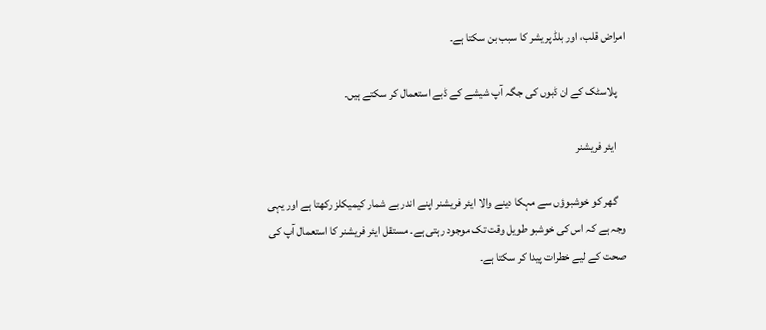امراض قلب، اور بلڈ پریشر کا سبب بن سکتا ہے۔

    پلاسٹک کے ان ڈبوں کی جگہ آپ شیشے کے ڈبے استعمال کر سکتے ہیں۔

    ایئر فریشنر

    گھر کو خوشبوؤں سے مہکا دینے والا ایئر فریشنر اپنے اندر بے شمار کیمیکلز رکھتا ہے اور یہی وجہ ہے کہ اس کی خوشبو طویل وقت تک موجود رہتی ہے۔ مستقل ایئر فریشنر کا استعمال آپ کی صحت کے لیے خطرات پیدا کر سکتا ہے۔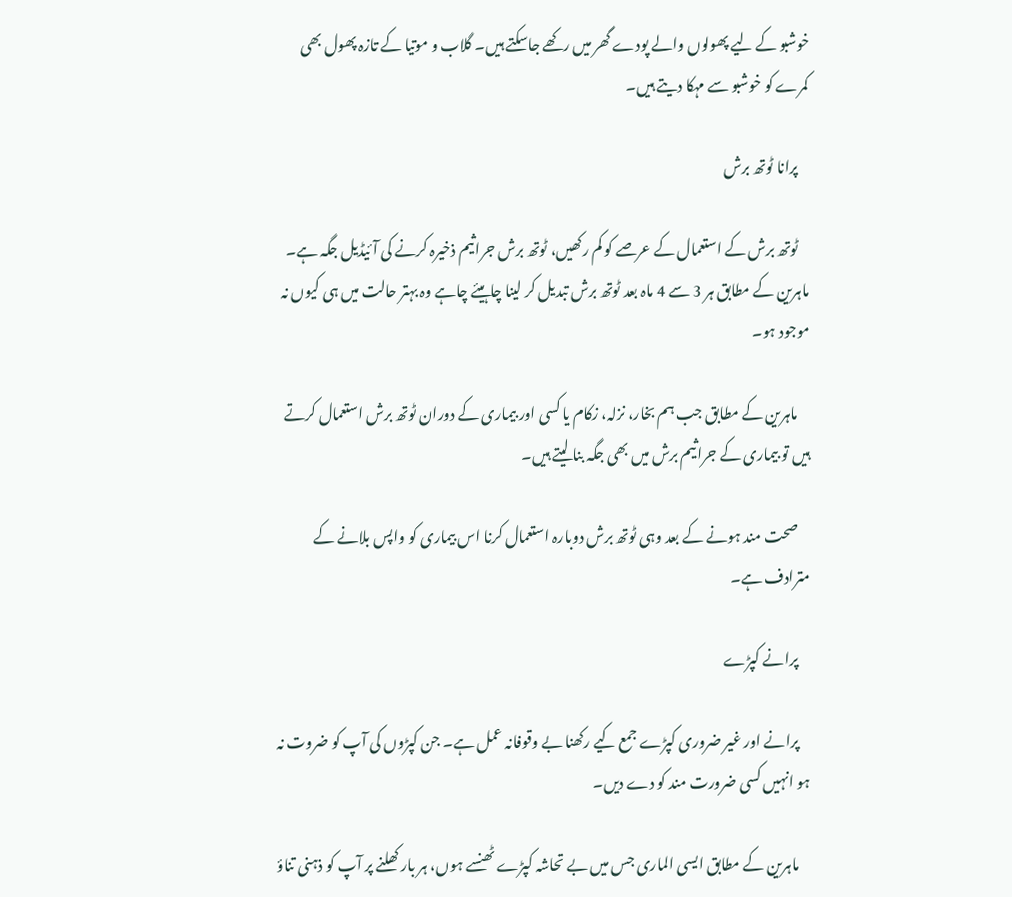خوشبو کے لیے پھولوں والے پودے گھر میں رکھے جاسکتے ہیں۔ گلاب و موتیا کے تازہ پھول بھی کمرے کو خوشبو سے مہکا دیتے ہیں۔

    پرانا ٹوتھ برش

    ٹوتھ برش کے استعمال کے عرصے کو کم رکھیں، ٹوتھ برش جراثیم ذخیرہ کرنے کی آئیڈیل جگہ ہے۔ ماہرین کے مطابق ہر 3 سے 4 ماہ بعد ٹوتھ برش تبدیل کر لینا چاہیئے چاہے وہ بہتر حالت میں ہی کیوں نہ موجود ہو۔

    ماہرین کے مطابق جب ہم بخار، نزلہ، زکام یا کسی اور بیماری کے دوران ٹوتھ برش استعمال کرتے ہیں تو بیماری کے جراثیم برش میں بھی جگہ بنا لیتے ہیں۔

    صحت مند ہونے کے بعد وہی ٹوتھ برش دوبارہ استعمال کرنا اس بیماری کو واپس بلانے کے مترادف ہے۔

    پرانے کپڑے

    پرانے اور غیر ضروری کپڑے جمع کیے رکھنا بے وقوفانہ عمل ہے۔ جن کپڑوں کی آپ کو ضروت نہ ہو انہیں کسی ضرورت مند کو دے دیں۔

    ماہرین کے مطابق ایسی الماری جس میں بے تحاشہ کپڑے ٹھنسے ہوں، ہر بار کھلنے پر آپ کو ذہنی تناؤ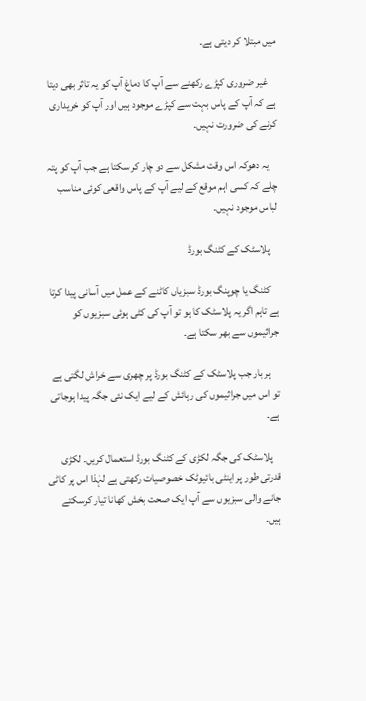میں مبتلا کر دیتی ہے۔

    غیر ضروری کپڑے رکھنے سے آپ کا دماغ آپ کو یہ تاثر بھی دیتا ہے کہ آپ کے پاس بہت سے کپڑے موجود ہیں اور آپ کو خریداری کرنے کی ضرورت نہیں۔

    یہ دھوکہ اس وقت مشکل سے دو چار کر سکتا ہے جب آپ کو پتہ چلے کہ کسی اہم موقع کے لیے آپ کے پاس واقعی کوئی مناسب لباس موجود نہیں۔

    پلاسٹک کے کٹنگ بورڈ

    کٹنگ یا چوپنگ بورڈ سبزیاں کاٹنے کے عمل میں آسانی پیدا کرتا ہے تاہم اگر یہ پلاسٹک کا ہو تو آپ کی کٹی ہوئی سبزیوں کو جراثیموں سے بھر سکتا ہے۔

    ہر بار جب پلاسٹک کے کٹنگ بورڈ پر چھری سے خراش لگتی ہے تو اس میں جراثیموں کی رہائش کے لیے ایک نئی جگہ پیدا ہوجاتی ہے۔

    پلاسٹک کی جگہ لکڑی کے کٹنگ بورڈ استعمال کریں۔ لکڑی قدرتی طور پر اینٹی بائیوٹک خصوصیات رکھتی ہے لہٰذا اس پر کاٹی جانے والی سبزیوں سے آپ ایک صحت بخش کھانا تیار کرسکتے ہیں۔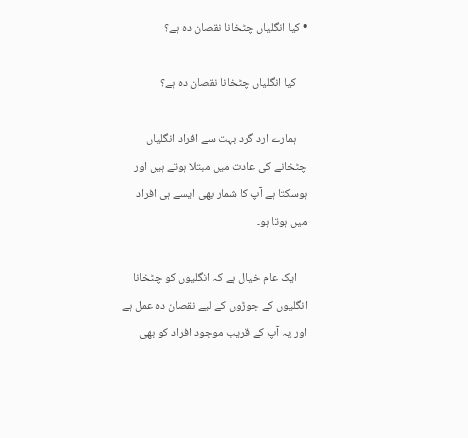• کیا انگلیاں چٹخانا نقصان دہ ہے؟

    کیا انگلیاں چٹخانا نقصان دہ ہے؟

    ہمارے ارد گرد بہت سے افراد انگلیاں چٹخانے کی عادت میں مبتلا ہوتے ہیں اور ہوسکتا ہے آپ کا شمار بھی ایسے ہی افراد میں ہوتا ہو۔

    ایک عام خیال ہے کہ انگلیوں کو چٹخانا انگلیوں کے جوڑوں کے لیے نقصان دہ عمل ہے اور یہ آپ کے قریب موجود افراد کو بھی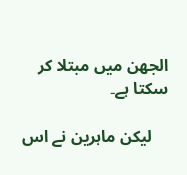الجھن میں مبتلا کر سکتا ہے۔

    لیکن ماہرین نے اس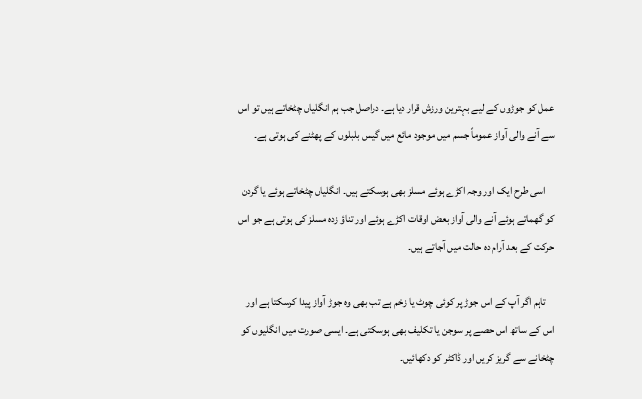عمل کو جوڑوں کے لیے بہترین ورزش قرار دیا ہے۔ دراصل جب ہم انگلیاں چٹخاتے ہیں تو اس سے آنے والی آواز عموماً جسم میں موجود مائع میں گیس بلبلوں کے پھٹنے کی ہوتی ہے۔

    اسی طرح ایک اور وجہ اکڑے ہوئے مسلز بھی ہوسکتے ہیں۔ انگلیاں چٹخاتے ہوئے یا گردن کو گھماتے ہوئے آنے والی آواز بعض اوقات اکڑے ہوئے اور تناؤ زدہ مسلز کی ہوتی ہے جو اس حرکت کے بعد آرام دہ حالت میں آجاتے ہیں۔

    تاہم اگر آپ کے اس جوڑ پر کوئی چوٹ یا زخم ہے تب بھی وہ جوڑ آواز پیدا کرسکتا ہے اور اس کے ساتھ اس حصے پر سوجن یا تکلیف بھی ہوسکتی ہے۔ ایسی صورت میں انگلیوں کو چٹخانے سے گریز کریں اور ڈاکٹر کو دکھائیں۔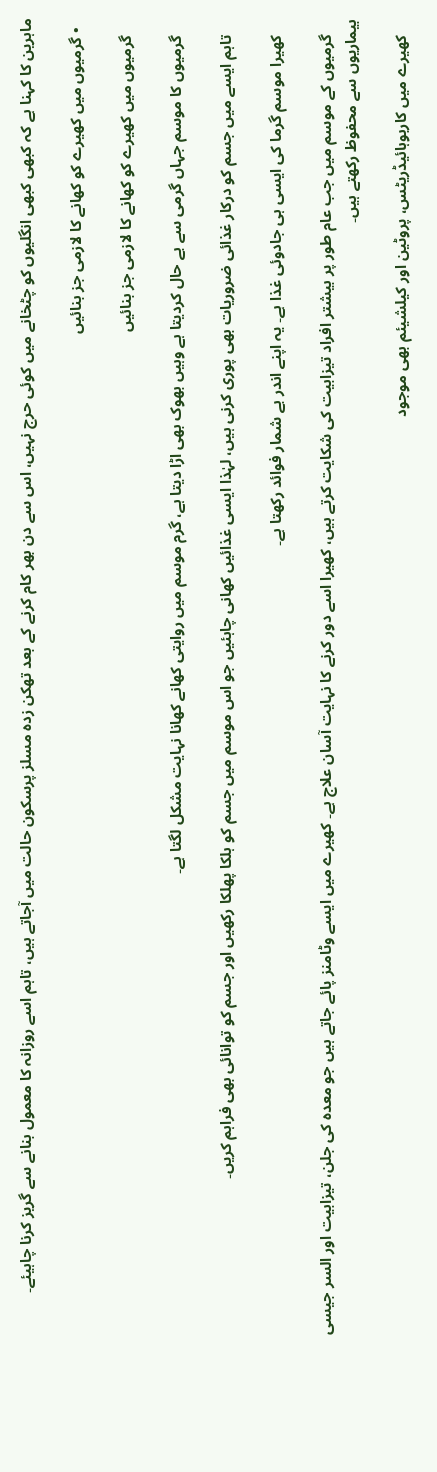ماہرین کا کہنا ہے کہ کبھی کبھی انگلیوں کو چٹخانے میں کوئی حرج نہیں، اس سے دن بھر کام کرنے کے بعد تھکن زدہ مسلز پرسکون حالت میں آجاتے ہیں، تاہم اسے روزانہ کا معمول بنانے سے گریز کرنا چاہیئے۔

  • گرمیوں میں کھیرے کو کھانے کا لازمی جز بنائیں

    گرمیوں میں کھیرے کو کھانے کا لازمی جز بنائیں

    گرمیوں کا موسم جہاں گرمی سے بے حال کردیتا ہے وہیں بھوک بھی اڑا دیتا ہے، گرم موسم میں روایتی کھانے کھانا نہایت مشکل لگتا ہے۔

    تاہم ایسے میں جسم کو درکار غذائی ضروریات بھی پوری کرنی ہیں، لہٰذا ایسی غذائیں کھانی چاہئیں جو اس موسم میں جسم کو ہلکا پھلکا رکھیں اور جسم کو توانائی بھی فراہم کریں۔

    کھیرا موسم گرما کی ایسی ہی جادوئی غذا ہے۔ یہ اپنے اندر بے شمار فوائد رکھتا ہے۔

    گرمیوں کے موسم میں جب عام طور پر بیشتر افراد تیزابیت کی شکایت کرتے ہیں، کھیرا اسے دور کرنے کا نہایت آسان علاج ہے۔ کھیرے میں ایسے وٹامنز پائے جاتے ہیں جو معدہ کی جلن، تیزابیت اور السر جیسی بیماریوں سے محفوظ رکھتے ہیں۔

    کھیرے میں کاربوہائیڈریٹس، پروٹین اور کیلشیئم بھی موجود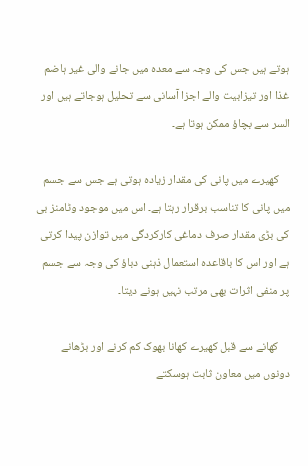ہوتے ہیں جس کی وجہ سے معدہ میں جانے والی غیر ہاضم غذا اور تیزابیت والے اجزا آسانی سے تحلیل ہوجاتے ہیں اور السر سے بچاؤ ممکن ہوتا ہے۔

    کھیرے میں پانی کی مقدار زیادہ ہوتی ہے جس سے جسم میں پانی کا تناسب برقرار رہتا ہے۔ اس میں موجود وٹامنز بی کی بڑی مقدار صرف دماغی کارکردگی میں توازن پیدا کرتی ہے اور اس کا باقاعدہ استعمال ذہنی دباؤ کی وجہ سے جسم پر منفی اثرات بھی مرتب نہیں ہونے دیتا۔

    کھانے سے قبل کھیرے کھانا بھوک کم کرنے اور بڑھانے دونوں میں معاون ثابت ہوسکتے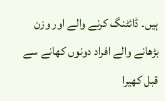ہیں۔ ڈائٹنگ کرنے والے اور وزن بڑھانے والے افراد دونوں کھانے سے قبل کھیرا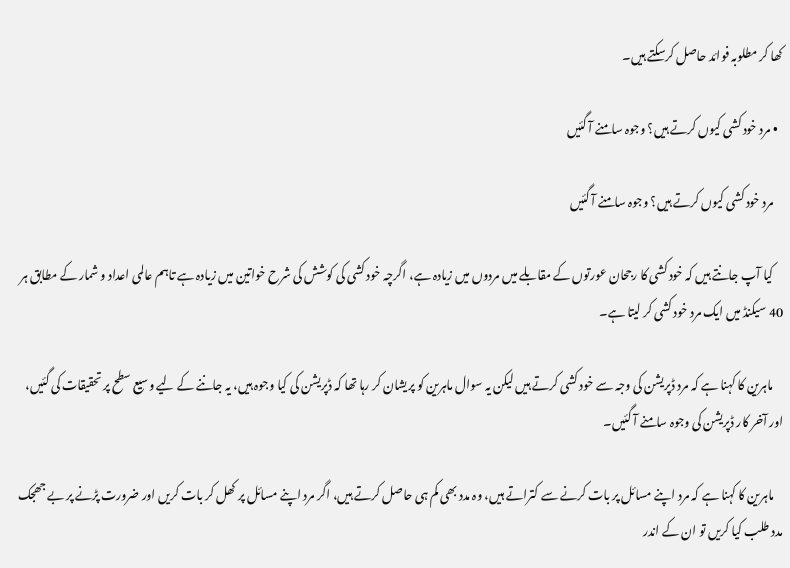کھا کر مطلوبہ فوائد حاصل کرسکتے ہیں۔

  • مرد خود کشی کیوں کرتے ہیں؟ وجوہ سامنے آ گئیں

    مرد خود کشی کیوں کرتے ہیں؟ وجوہ سامنے آ گئیں

    کیا آپ جانتے ہیں کہ خود کشی کا رجحان عورتوں کے مقابلے میں مردوں میں زیادہ ہے، اگرچہ خود کشی کی کوشش کی شرح خواتین میں زیادہ ہے تاہم عالمی اعداد و شمار کے مطابق ہر 40 سیکنڈ میں ایک مرد خود کشی کر لیتا ہے۔

    ماہرین کا کہنا ہے کہ مرد ڈپریشن کی وجہ سے خود کشی کرتے ہیں لیکن یہ سوال ماہرین کو پریشان کر رہا تھا کہ ڈپریشن کی کیا وجوہ ہیں، یہ جاننے کے لیے وسیع سطح پر تحقیقات کی گئیں، اور آخر کار ڈپریشن کی وجوہ سامنے آ گئیں۔

    ماہرین کا کہنا ہے کہ مرد اپنے مسائل پر بات کرنے سے کتراتے ہیں، وہ مدد بھی کم ہی حاصل کرتے ہیں، اگر مرد اپنے مسائل پر کھل کر بات کریں اور ضرورت پڑنے پر بے جھجک مدد طلب کیا کریں تو ان کے اندر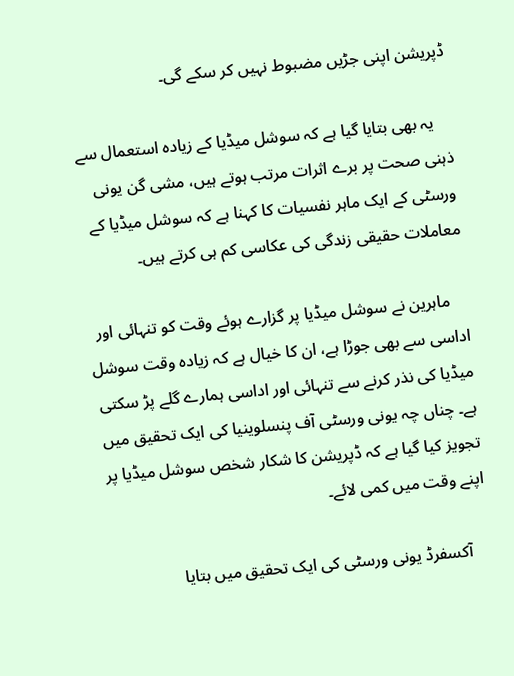ڈپریشن اپنی جڑیں مضبوط نہیں کر سکے گی۔

    یہ بھی بتایا گیا ہے کہ سوشل میڈیا کے زیادہ استعمال سے ذہنی صحت پر برے اثرات مرتب ہوتے ہیں، مشی گن یونی ورسٹی کے ایک ماہر نفسیات کا کہنا ہے کہ سوشل میڈیا کے معاملات حقیقی زندگی کی عکاسی کم ہی کرتے ہیں۔

    ماہرین نے سوشل میڈیا پر گزارے ہوئے وقت کو تنہائی اور اداسی سے بھی جوڑا ہے، ان کا خیال ہے کہ زیادہ وقت سوشل میڈیا کی نذر کرنے سے تنہائی اور اداسی ہمارے گلے پڑ سکتی ہے۔ چناں چہ یونی ورسٹی آف پنسلوینیا کی ایک تحقیق میں تجویز کیا گیا ہے کہ ڈپریشن کا شکار شخص سوشل میڈیا پر اپنے وقت میں کمی لائے۔

    آکسفرڈ یونی ورسٹی کی ایک تحقیق میں بتایا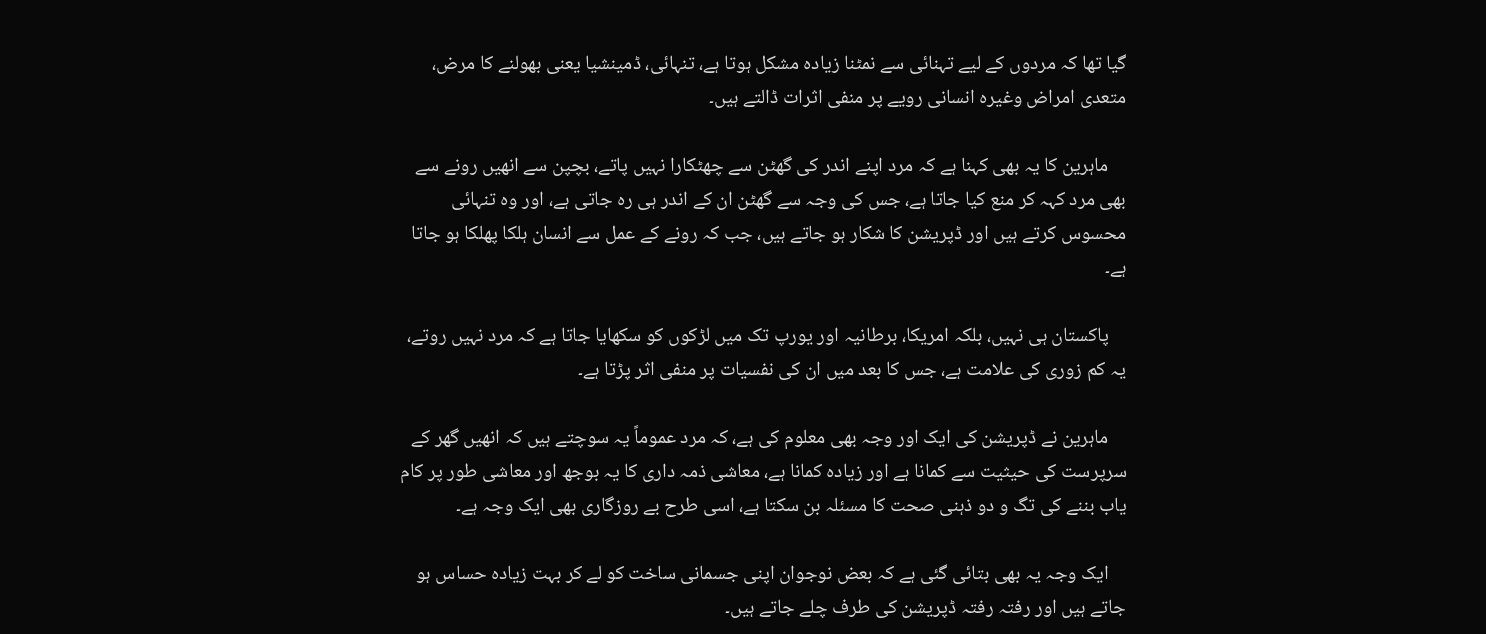گیا تھا کہ مردوں کے لیے تہنائی سے نمٹنا زیادہ مشکل ہوتا ہے، تنہائی، ڈمینشیا یعنی بھولنے کا مرض، متعدی امراض وغیرہ انسانی رویے پر منفی اثرات ڈالتے ہیں۔

    ماہرین کا یہ بھی کہنا ہے کہ مرد اپنے اندر کی گھٹن سے چھٹکارا نہیں پاتے، بچپن سے انھیں رونے سے بھی مرد کہہ کر منع کیا جاتا ہے، جس کی وجہ سے گھٹن ان کے اندر ہی رہ جاتی ہے، اور وہ تنہائی محسوس کرتے ہیں اور ڈپریشن کا شکار ہو جاتے ہیں، جب کہ رونے کے عمل سے انسان ہلکا پھلکا ہو جاتا ہے۔

    پاکستان ہی نہیں، بلکہ امریکا، برطانیہ اور یورپ تک میں لڑکوں کو سکھایا جاتا ہے کہ مرد نہیں روتے، یہ کم زوری کی علامت ہے، جس کا بعد میں ان کی نفسیات پر منفی اثر پڑتا ہے۔

    ماہرین نے ڈپریشن کی ایک اور وجہ بھی معلوم کی ہے، کہ مرد عموماً یہ سوچتے ہیں کہ انھیں گھر کے سرپرست کی حیثیت سے کمانا ہے اور زیادہ کمانا ہے، معاشی ذمہ داری کا یہ بوجھ اور معاشی طور پر کام یاب بننے کی تگ و دو ذہنی صحت کا مسئلہ بن سکتا ہے، اسی طرح بے روزگاری بھی ایک وجہ ہے۔

    ایک وجہ یہ بھی بتائی گئی ہے کہ بعض نوجوان اپنی جسمانی ساخت کو لے کر بہت زیادہ حساس ہو جاتے ہیں اور رفتہ رفتہ ڈپریشن کی طرف چلے جاتے ہیں۔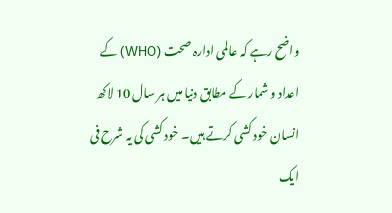واضح رہے کہ عالمی ادارہ صحت (WHO) کے اعداد و شمار کے مطابق دنیا میں ہر سال 10 لاکھ انسان خود کشی کرتے ہیں۔ خود کشی کی یہ شرح فی ایک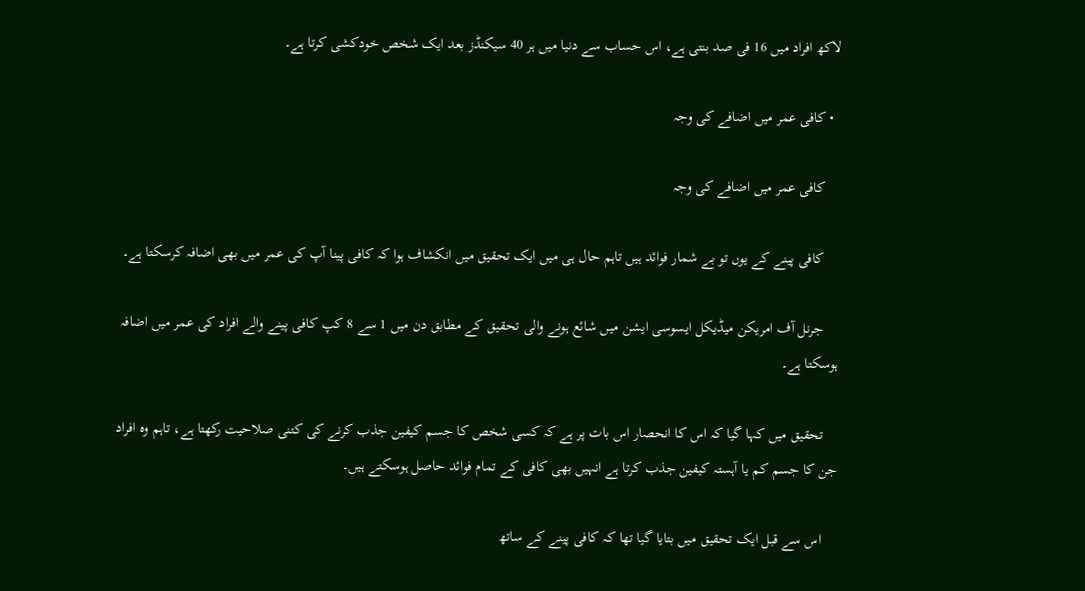لاکھ افراد میں 16 فی صد بنتی ہے، اس حساب سے دنیا میں ہر 40 سیکنڈز بعد ایک شخص خودکشی کرتا ہے۔

  • کافی عمر میں اضافے کی وجہ

    کافی عمر میں اضافے کی وجہ

    کافی پینے کے یوں تو بے شمار فوائد ہیں تاہم حال ہی میں ایک تحقیق میں انکشاف ہوا کہ کافی پینا آپ کی عمر میں بھی اضافہ کرسکتا ہے۔

    جرنل آف امریکن میڈیکل ایسوسی ایشن میں شائع ہونے والی تحقیق کے مطابق دن میں 1 سے 8 کپ کافی پینے والے افراد کی عمر میں اضافہ ہوسکتا ہے۔

    تحقیق میں کہا گیا کہ اس کا انحصار اس بات پر ہے کہ کسی شخص کا جسم کیفین جذب کرنے کی کتنی صلاحیت رکھتا ہے، تاہم وہ افراد جن کا جسم کم یا آہستہ کیفین جذب کرتا ہے انہیں بھی کافی کے تمام فوائد حاصل ہوسکتے ہیں۔

    اس سے قبل ایک تحقیق میں بتایا گیا تھا کہ کافی پینے کے ساتھ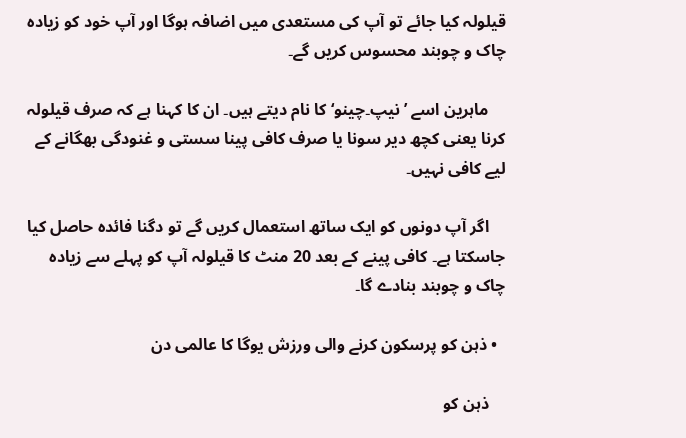قیلولہ کیا جائے تو آپ کی مستعدی میں اضافہ ہوگا اور آپ خود کو زیادہ چاک و چوبند محسوس کریں گے۔

    ماہرین اسے ’نیپ۔چینو‘ کا نام دیتے ہیں۔ ان کا کہنا ہے کہ صرف قیلولہ کرنا یعنی کچھ دیر سونا یا صرف کافی پینا سستی و غنودگی بھگانے کے لیے کافی نہیں۔

    اگر آپ دونوں کو ایک ساتھ استعمال کریں گے تو دگنا فائدہ حاصل کیا جاسکتا ہے۔ کافی پینے کے بعد 20 منٹ کا قیلولہ آپ کو پہلے سے زیادہ چاک و چوبند بنادے گا۔

  • ذہن کو پرسکون کرنے والی ورزش یوگا کا عالمی دن

    ذہن کو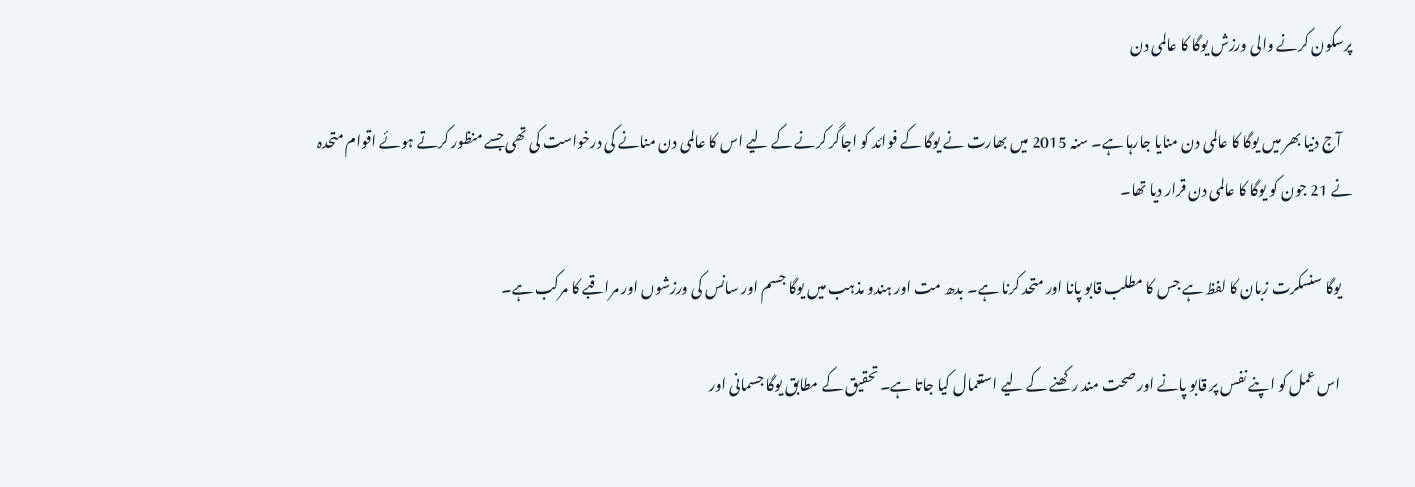پرسکون کرنے والی ورزش یوگا کا عالمی دن

    آج دنیا بھر میں یوگا کا عالمی دن منایا جارہا ہے۔ سنہ 2015 میں بھارت نے یوگا کے فوائد کو اجاگر کرنے کے لیے اس کا عالمی دن منانے کی درخواست کی تھی جسے منظور کرتے ہوئے اقوام متحدہ نے 21 جون کو یوگا کا عالمی دن قرار دیا تھا۔

    یوگا سنسکرت زبان کا لفظ ہے جس کا مطلب قابو پانا اور متحد کرنا ہے۔ بدھ مت اور ہندو مذہب میں یوگا جسم اور سانس کی ورزشوں اور مراقبے کا مرکب ہے۔

    اس عمل کو اپنے نفس پر قابو پانے اور صحت مند رکھنے کے لیے استعمال کیا جاتا ہے۔ تحقیق کے مطابق یوگا جسمانی اور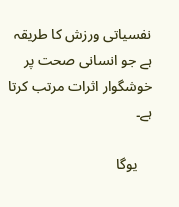نفسیاتی ورزش کا طریقہ ہے جو انسانی صحت پر خوشگوار اثرات مرتب کرتا ہے۔

    یوگا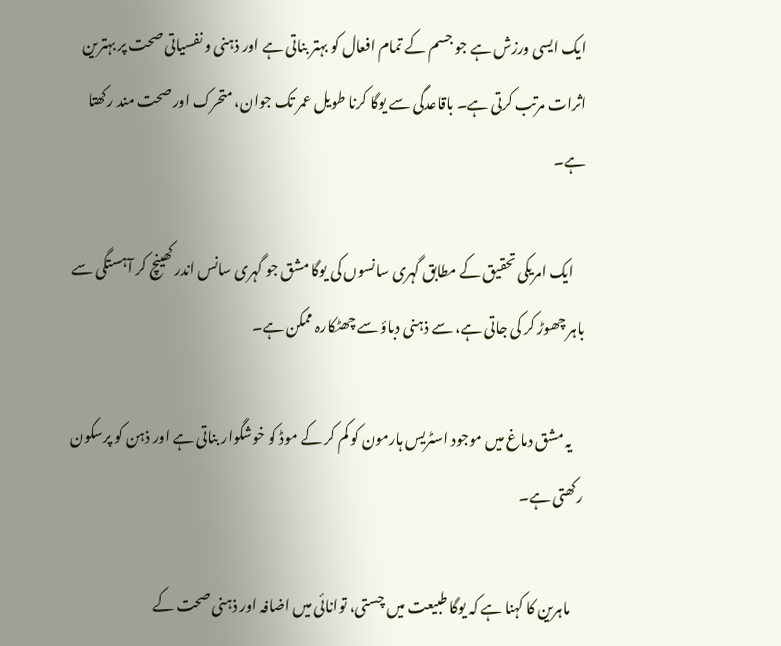ایک ایسی ورزش ہے جو جسم کے تمام افعال کو بہتر بناتی ہے اور ذہنی و نفسیاتی صحت پر بہترین اثرات مرتب کرتی ہے۔ باقاعدگی سے یوگا کرنا طویل عمر تک جوان، متحرک اور صحت مند رکھتا ہے۔

    ایک امریکی تحقیق کے مطابق گہری سانسوں کی یوگا مشق جو گہری سانس اندر کھینچ کر آہستگی سے باہر چھوڑ کر کی جاتی ہے، سے ذہنی دباؤ سے چھٹکارہ ممکن ہے۔

    یہ مشق دماغ میں موجود اسٹریس ہارمون کو کم کر کے موڈ کو خوشگوار بناتی ہے اور ذہن کو پرسکون رکھتی ہے۔

    ماہرین کا کہنا ہے کہ یوگا طبیعت میں چستی، توانائی میں اضافہ اور ذہنی صحت کے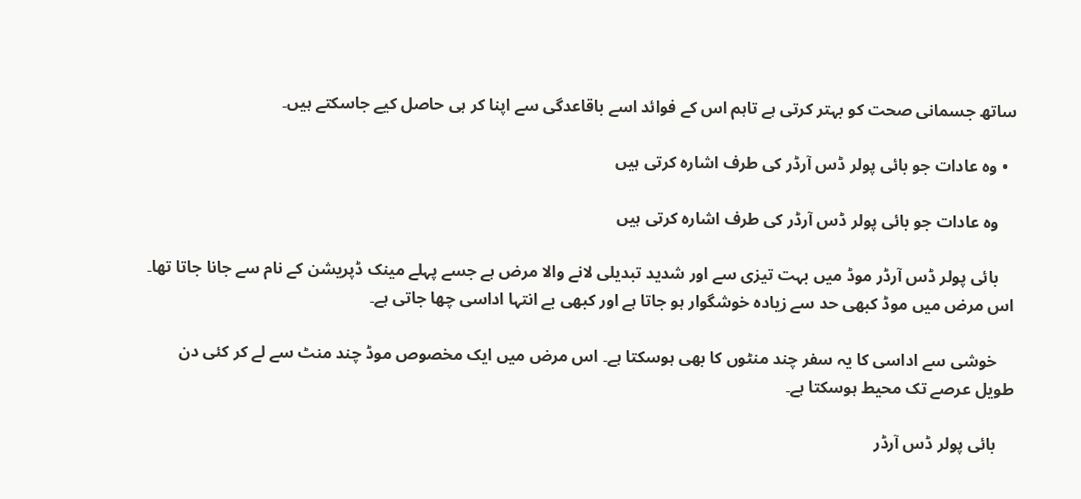ساتھ جسمانی صحت کو بہتر کرتی ہے تاہم اس کے فوائد اسے باقاعدگی سے اپنا کر ہی حاصل کیے جاسکتے ہیں۔

  • وہ عادات جو بائی پولر ڈس آرڈر کی طرف اشارہ کرتی ہیں

    وہ عادات جو بائی پولر ڈس آرڈر کی طرف اشارہ کرتی ہیں

    بائی پولر ڈس آرڈر موڈ میں بہت تیزی سے اور شدید تبدیلی لانے والا مرض ہے جسے پہلے مینک ڈپریشن کے نام سے جانا جاتا تھا۔ اس مرض میں موڈ کبھی حد سے زیادہ خوشگوار ہو جاتا ہے اور کبھی بے انتہا اداسی چھا جاتی ہے۔

    خوشی سے اداسی کا یہ سفر چند منٹوں کا بھی ہوسکتا ہے۔ اس مرض میں ایک مخصوص موڈ چند منٹ سے لے کر کئی دن طویل عرصے تک محیط ہوسکتا ہے۔

    بائی پولر ڈس آرڈر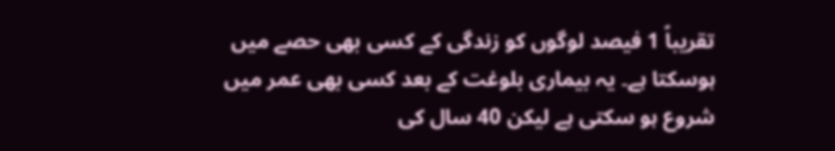تقریباً 1 فیصد لوگوں کو زندگی کے کسی بھی حصے میں ہوسکتا ہے۔ یہ بیماری بلوغت کے بعد کسی بھی عمر میں شروع ہو سکتی ہے لیکن 40 سال کی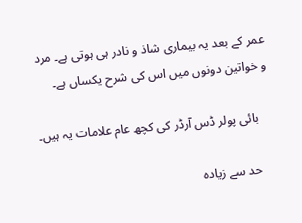عمر کے بعد یہ بیماری شاذ و نادر ہی ہوتی ہے۔ مرد و خواتین دونوں میں اس کی شرح یکساں ہے۔

    بائی پولر ڈس آرڈر کی کچھ عام علامات یہ ہیں۔

    حد سے زیادہ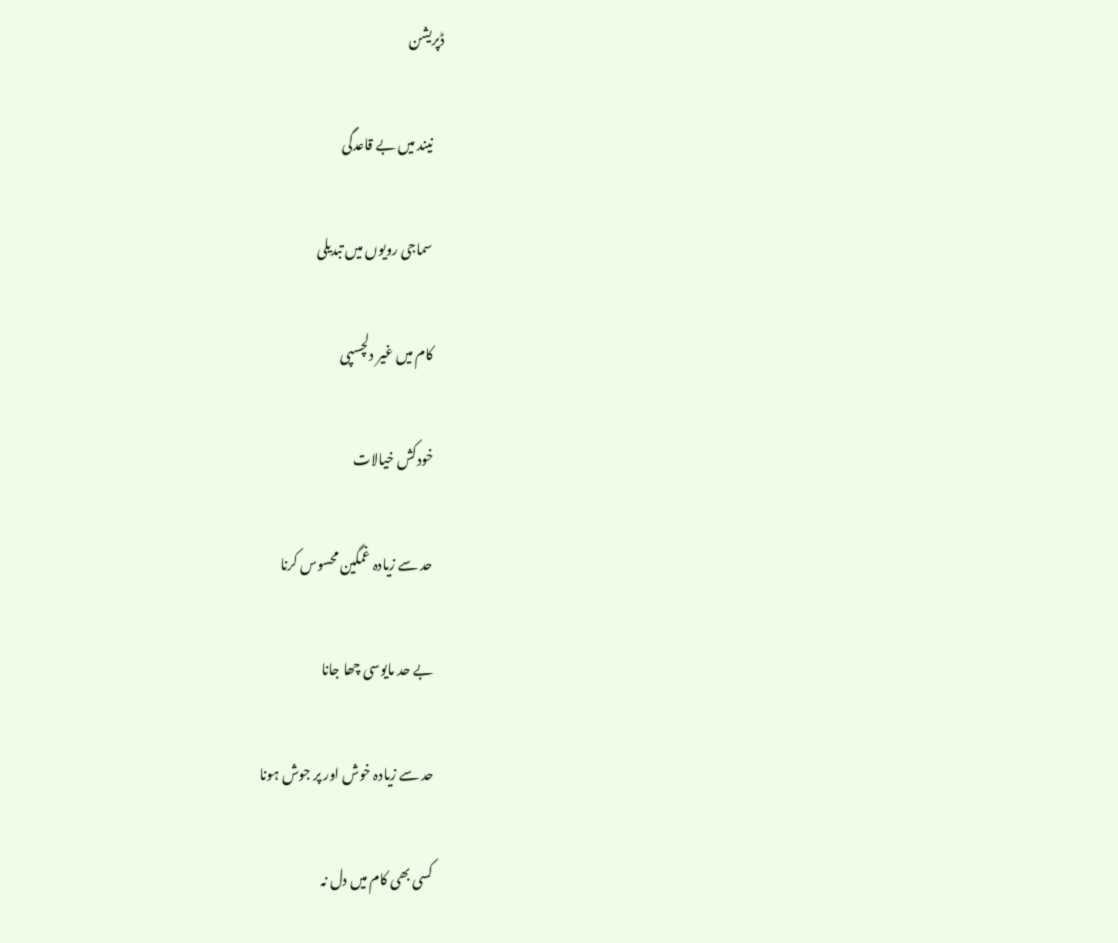ڈپریشن

    نیند میں بے قاعدگی

    سماجی رویوں میں تبدیلی

    کام میں غیر دلچسپی

    خودکش خیالات

    حد سے زیادہ غمگین محسوس کرنا

    بے حد مایوسی چھا جانا

    حد سے زیادہ خوش اور پر جوش ہونا

    کسی بھی کام میں دل نہ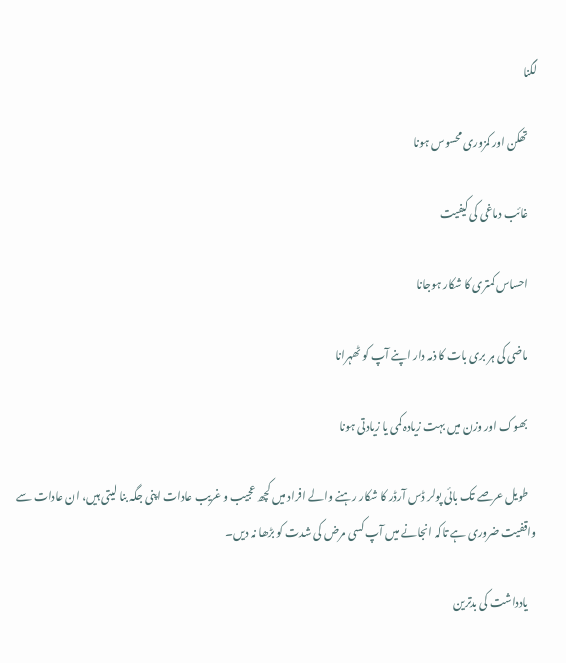لگنا

    تھکن اور کمزوری محسوس ہونا

    غائب دماغی کی کیفیت

    احساس کمتری کا شکار ہوجانا

    ماضی کی ہر بری بات کا ذمہ دار اپنے آپ کو ٹھہرانا

    بھوک اور وزن میں بہت زیادہ کمی یا زیادتی ہونا

    طویل عرصے تک بائی پولر ڈس آرڈر کا شکار رہنے والے افراد میں کچھ عجیب و غریب عادات اپنی جگہ بنا لیتی ہیں، ان عادات سے واقفیت ضروری ہے تاکہ انجانے میں آپ کسی مرض کی شدت کو بڑھا نہ دیں۔

    یادداشت کی بدترین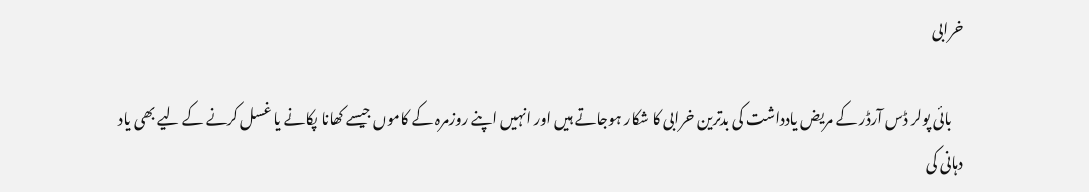خرابی

    بائی پولر ڈس آرڈر کے مریض یادداشت کی بدترین خرابی کا شکار ہوجاتے ہیں اور انہیں اپنے روزمرہ کے کاموں جیسے کھانا پکانے یا غسل کرنے کے لیے بھی یاد دہانی کی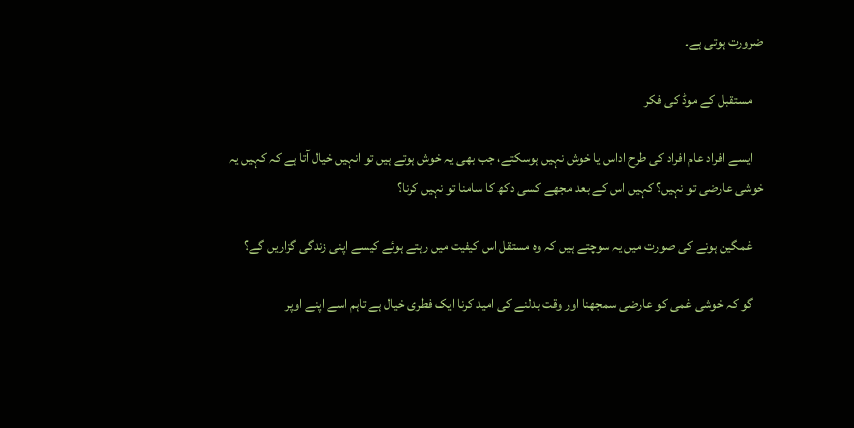ضرورت ہوتی ہے۔

    مستقبل کے موڈ کی فکر

    ایسے افراد عام افراد کی طرح اداس یا خوش نہیں ہوسکتے، جب بھی یہ خوش ہوتے ہیں تو انہیں خیال آتا ہے کہ کہیں یہ خوشی عارضی تو نہیں؟ کہیں اس کے بعد مجھے کسی دکھ کا سامنا تو نہیں کرنا؟

    غمگین ہونے کی صورت میں یہ سوچتے ہیں کہ وہ مستقل اس کیفیت میں رہتے ہوئے کیسے اپنی زندگی گزاریں گے؟

    گو کہ خوشی غمی کو عارضی سمجھنا اور وقت بدلنے کی امید کرنا ایک فطری خیال ہے تاہم اسے اپنے اوپر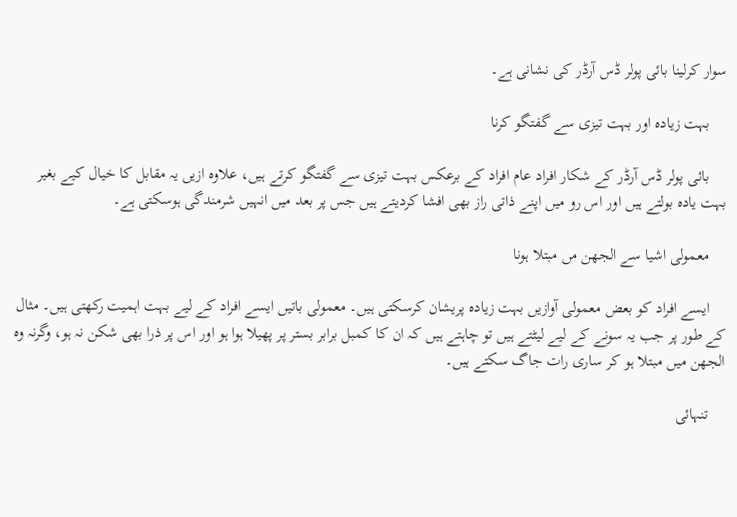سوار کرلینا بائی پولر ڈس آرڈر کی نشانی ہے۔

    بہت زیادہ اور بہت تیزی سے گفتگو کرنا

    بائی پولر ڈس آرڈر کے شکار افراد عام افراد کے برعکس بہت تیزی سے گفتگو کرتے ہیں، علاوہ ازیں یہ مقابل کا خیال کیے بغیر بہت یادہ بولتے ہیں اور اس رو میں اپنے ذاتی راز بھی افشا کردیتے ہیں جس پر بعد میں انہیں شرمندگی ہوسکتی ہے۔

    معمولی اشیا سے الجھن مں مبتلا ہونا

    ایسے افراد کو بعض معمولی آوازیں بہت زیادہ پریشان کرسکتی ہیں۔ معمولی باتیں ایسے افراد کے لیے بہت اہمیت رکھتی ہیں۔ مثال کے طور پر جب یہ سونے کے لیے لیٹتے ہیں تو چاہتے ہیں کہ ان کا کمبل برابر بستر پر پھیلا ہوا ہو اور اس پر ذرا بھی شکن نہ ہو، وگرنہ وہ الجھن میں مبتلا ہو کر ساری رات جاگ سکتے ہیں۔

    تنہائی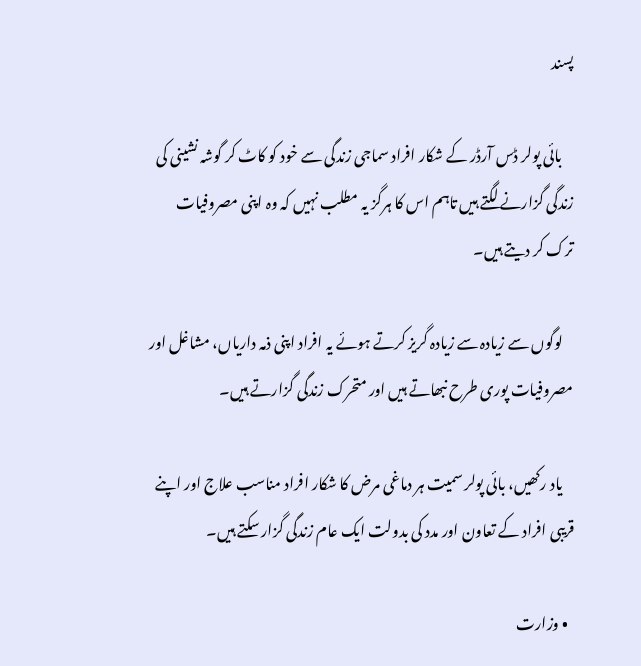پسند

    بائی پولر ڈس آرڈر کے شکار افراد سماجی زندگی سے خود کو کاٹ کر گوشہ نشینی کی زندگی گزارنے لگتے ہیں تاہم اس کا ہرگز یہ مطلب نہیں کہ وہ اپنی مصروفیات ترک کر دیتے ہیں۔

    لوگوں سے زیادہ سے زیادہ گریز کرتے ہوئے یہ افراد اپنی ذمہ داریاں، مشاغل اور مصروفیات پوری طرح نبھاتے ہیں اور متحرک زندگی گزارتے ہیں۔

    یاد رکھیں، بائی پولر سمیت ہر دماغی مرض کا شکار افراد مناسب علاج اور اپنے قریبی افراد کے تعاون اور مدد کی بدولت ایک عام زندگی گزار سکتے ہیں۔

  • وزارت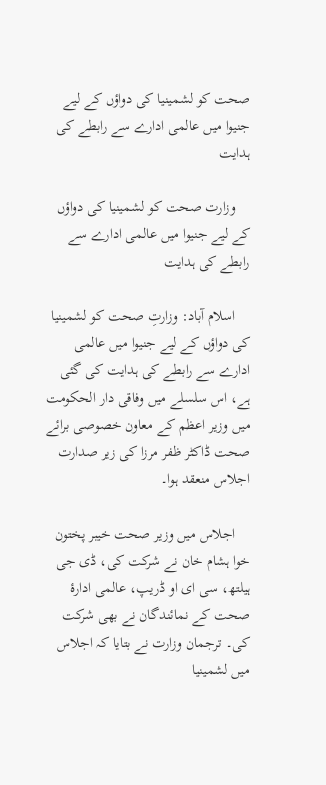صحت کو لشمینیا کی دواؤں کے لیے جنیوا میں عالمی ادارے سے رابطے کی ہدایت

    وزارت صحت کو لشمینیا کی دواؤں کے لیے جنیوا میں عالمی ادارے سے رابطے کی ہدایت

    اسلام آباد: وزارتِ صحت کو لشمینیا کی دواؤں کے لیے جنیوا میں عالمی ادارے سے رابطے کی ہدایت کی گئی ہے، اس سلسلے میں وفاقی دار الحکومت میں وزیر اعظم کے معاون خصوصی برائے صحت ڈاکٹر ظفر مرزا کی زیر صدارت اجلاس منعقد ہوا۔

    اجلاس میں وزیر صحت خیبر پختون خوا ہشام خان نے شرکت کی، ڈی جی ہیلتھ، سی ای او ڈریپ، عالمی ادارۂ صحت کے نمائندگان نے بھی شرکت کی۔ ترجمان وزارت نے بتایا کہ اجلاس میں لشمینیا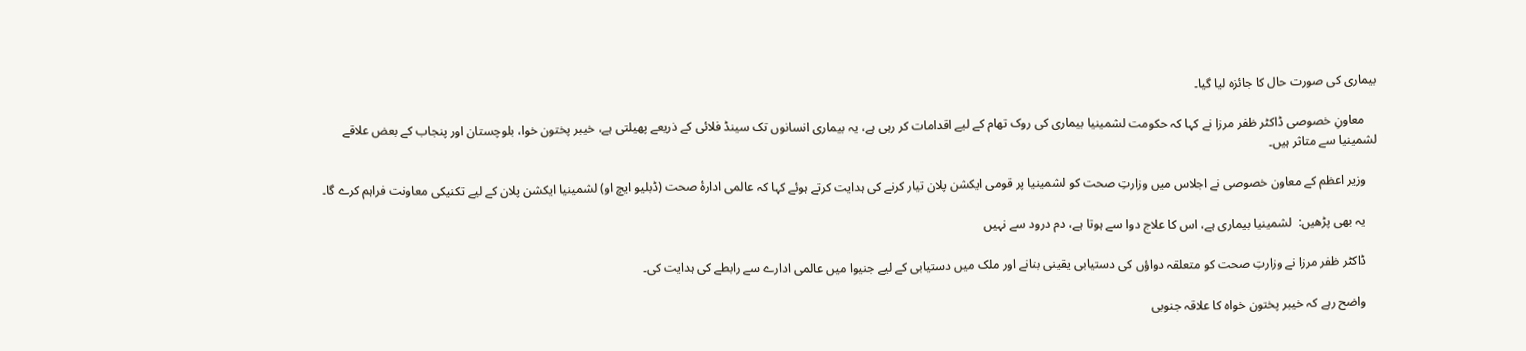بیماری کی صورت حال کا جائزہ لیا گیا۔

    معاونِ خصوصی ڈاکٹر ظفر مرزا نے کہا کہ حکومت لشمینیا بیماری کی روک تھام کے لیے اقدامات کر رہی ہے، یہ بیماری انسانوں تک سینڈ فلائی کے ذریعے پھیلتی ہے، خیبر پختون خوا، بلوچستان اور پنجاب کے بعض علاقے لشمینیا سے متاثر ہیں۔

    وزیر اعظم کے معاون خصوصی نے اجلاس میں وزارتِ صحت کو لشمینیا پر قومی ایکشن پلان تیار کرنے کی ہدایت کرتے ہوئے کہا کہ عالمی ادارۂ صحت (ڈبلیو ایچ او) لشمینیا ایکشن پلان کے لیے تکنیکی معاونت فراہم کرے گا۔

    یہ بھی پڑھیں:  لشمینیا بیماری ہے، اس کا علاج دوا سے ہوتا ہے، دم درود سے نہیں

    ڈاکٹر ظفر مرزا نے وزارتِ صحت کو متعلقہ دواؤں کی دستیابی یقینی بنانے اور ملک میں دستیابی کے لیے جنیوا میں عالمی ادارے سے رابطے کی ہدایت کی۔

    واضح رہے کہ خیبر پختون خواہ کا علاقہ جنوبی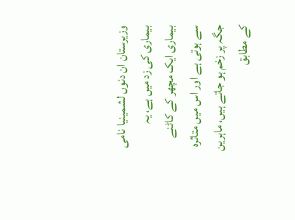وزیرستان ان دنوں لشمینیا نامی بیماری کی زد میں ہے، یہ بیماری ایک مچھر کے کاٹنے سے ہوتی ہے اور اس میں متاثرہ جگہ پر زخم ہو جاتے ہیں، ماہرین کے مطابق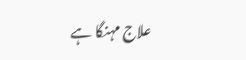علاج مہنگا ہے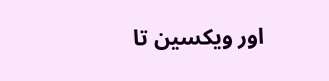اور ویکسین تا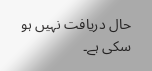حال دریافت نہیں ہو سکی ہے۔